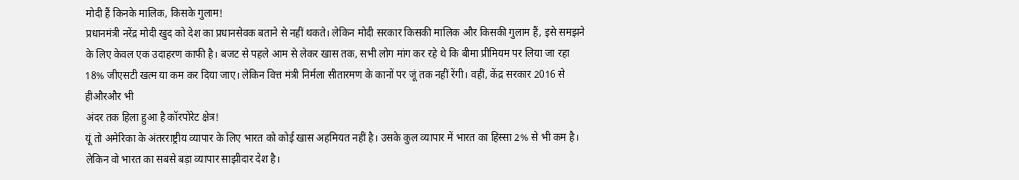मोदी हैं किनके मालिक, किसके गुलाम!
प्रधानमंत्री नरेंद्र मोदी खुद को देश का प्रधानसेवक बताने से नहीं थकते। लेकिन मोदी सरकार किसकी मालिक और किसकी गुलाम हैं, इसे समझने के लिए केवल एक उदाहरण काफी है। बजट से पहले आम से लेकर खास तक, सभी लोग मांग कर रहे थे कि बीमा प्रीमियम पर लिया जा रहा 18% जीएसटी खत्म या कम कर दिया जाए। लेकिन वित्त मंत्री निर्मला सीतारमण के कानों पर जूं तक नहीं रेंगी। वहीं, केंद्र सरकार 2016 से हीऔरऔर भी
अंदर तक हिला हुआ है कॉरपोरेट क्षेत्र!
यूं तो अमेरिका के अंतरराष्ट्रीय व्यापार के लिए भारत को कोई खास अहमियत नहीं है। उसके कुल व्यापार में भारत का हिस्सा 2% से भी कम है। लेकिन वो भारत का सबसे बड़ा व्यापार साझीदार देश है।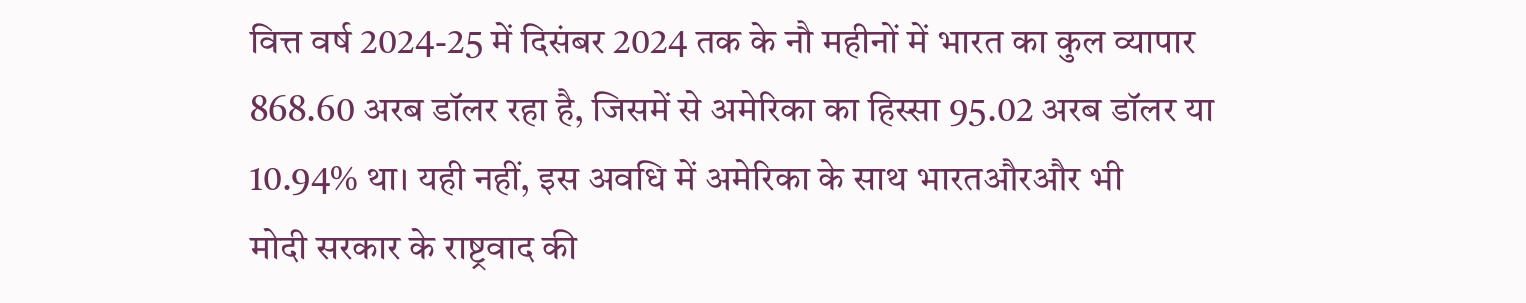वित्त वर्ष 2024-25 में दिसंबर 2024 तक के नौ महीनों में भारत का कुल व्यापार 868.60 अरब डॉलर रहा है, जिसमें से अमेरिका का हिस्सा 95.02 अरब डॉलर या 10.94% था। यही नहीं, इस अवधि में अमेरिका के साथ भारतऔरऔर भी
मोदी सरकार के राष्ट्रवाद की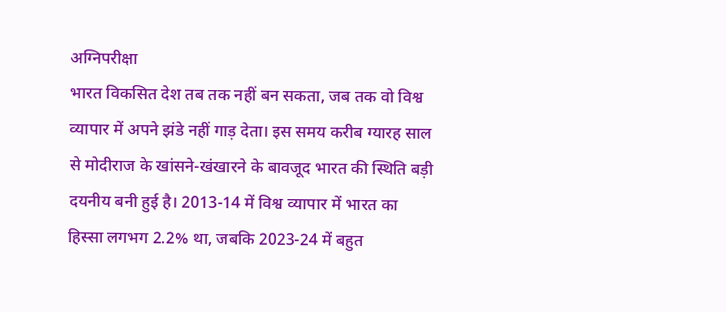अग्निपरीक्षा
भारत विकसित देश तब तक नहीं बन सकता, जब तक वो विश्व व्यापार में अपने झंडे नहीं गाड़ देता। इस समय करीब ग्यारह साल से मोदीराज के खांसने-खंखारने के बावजूद भारत की स्थिति बड़ी दयनीय बनी हुई है। 2013-14 में विश्व व्यापार में भारत का हिस्सा लगभग 2.2% था, जबकि 2023-24 में बहुत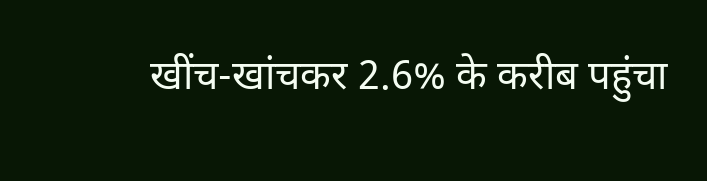खींच-खांचकर 2.6% के करीब पहुंचा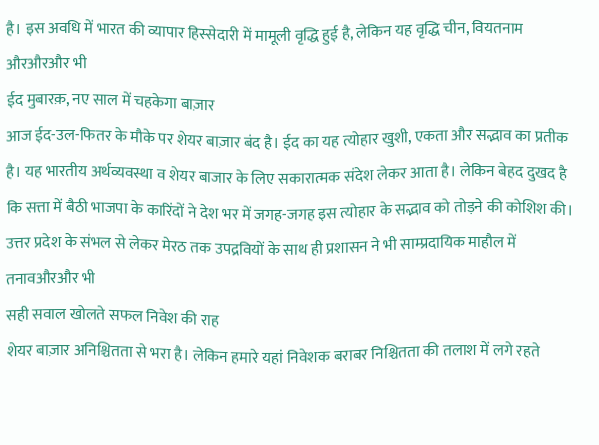है। इस अवधि में भारत की व्यापार हिस्सेदारी में मामूली वृद्धि हुई है, लेकिन यह वृद्धि चीन, वियतनाम औरऔरऔर भी
ईद मुबारक़, नए साल में चहकेगा बाज़ार
आज ईद-उल-फितर के मौके पर शेयर बाज़ार बंद है। ईद का यह त्योहार खुशी, एकता और सद्भाव का प्रतीक है। यह भारतीय अर्थव्यवस्था व शेयर बाजार के लिए सकारात्मक संदेश लेकर आता है। लेकिन बेहद दुखद है कि सत्ता में बैठी भाजपा के कारिंदों ने देश भर में जगह-जगह इस त्योहार के सद्भाव को तोड़ने की कोशिश की। उत्तर प्रदेश के संभल से लेकर मेरठ तक उपद्रवियों के साथ ही प्रशासन ने भी साम्प्रदायिक माहौल में तनावऔरऔर भी
सही सवाल खोलते सफल निवेश की राह
शेयर बाज़ार अनिश्चितता से भरा है। लेकिन हमारे यहां निवेशक बराबर निश्चितता की तलाश में लगे रहते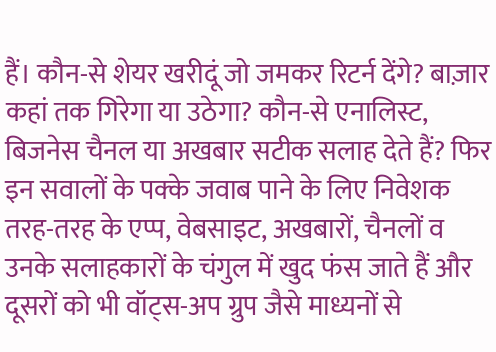हैं। कौन-से शेयर खरीदूं जो जमकर रिटर्न देंगे? बाज़ार कहां तक गिरेगा या उठेगा? कौन-से एनालिस्ट, बिजनेस चैनल या अखबार सटीक सलाह देते हैं? फिर इन सवालों के पक्के जवाब पाने के लिए निवेशक तरह-तरह के एप्प, वेबसाइट, अखबारों, चैनलों व उनके सलाहकारों के चंगुल में खुद फंस जाते हैं और दूसरों को भी वॉट्स-अप ग्रुप जैसे माध्यनों से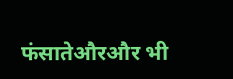फंसातेऔरऔर भी